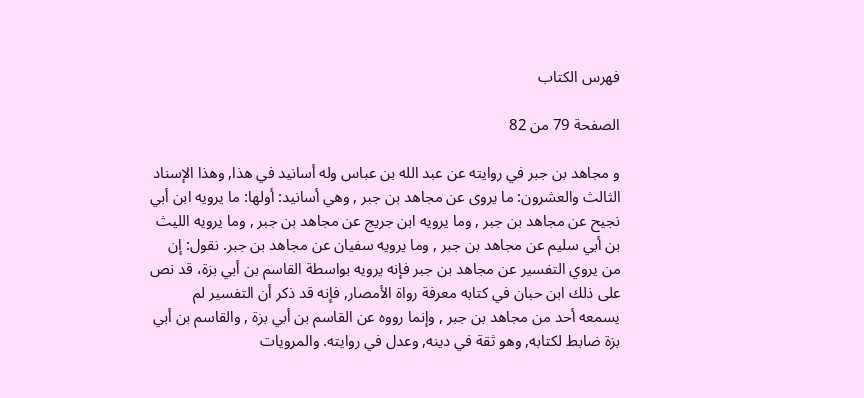فهرس الكتاب

الصفحة 79 من 82

و مجاهد بن جبر في روايته عن عبد الله بن عباس وله أسانيد في هذا, وهذا الإسناد الثالث والعشرون: ما يروى عن مجاهد بن جبر , وهي أسانيد: أولها: ما يرويه ابن أبي نجيح عن مجاهد بن جبر , وما يرويه ابن جريج عن مجاهد بن جبر , وما يرويه الليث بن أبي سليم عن مجاهد بن جبر , وما يرويه سفيان عن مجاهد بن جبر. نقول: إن من يروي التفسير عن مجاهد بن جبر فإنه يرويه بواسطة القاسم بن أبي بزة، قد نص على ذلك ابن حبان في كتابه معرفة رواة الأمصار, فإنه قد ذكر أن التفسير لم يسمعه أحد من مجاهد بن جبر , وإنما رووه عن القاسم بن أبي بزة , والقاسم بن أبي بزة ضابط لكتابه, وهو ثقة في دينه, وعدل في روايته. والمرويات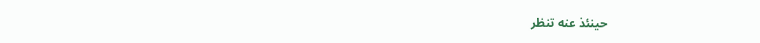حينئذ عنه تنظر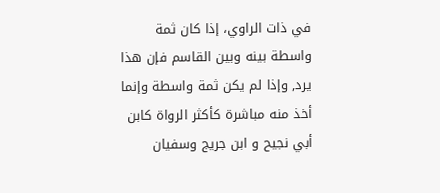في ذات الراوي، إذا كان ثمة واسطة بينه وبين القاسم فإن هذا يرد, وإذا لم يكن ثمة واسطة وإنما أخذ منه مباشرة كأكثر الرواة كابن أبي نجيح و ابن جريج وسفيان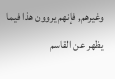وغيرهم, فإنهم يروون هذا فيما يظهر عن القاسم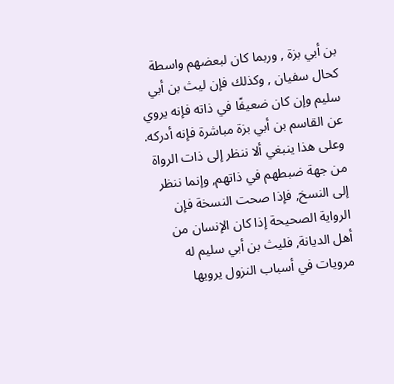بن أبي بزة , وربما كان لبعضهم واسطة كحال سفيان , وكذلك فإن ليث بن أبي سليم وإن كان ضعيفًا في ذاته فإنه يروي عن القاسم بن أبي بزة مباشرة فإنه أدركه. وعلى هذا ينبغي ألا ننظر إلى ذات الرواة من جهة ضبطهم في ذاتهم, وإنما ننظر إلى النسخ, فإذا صحت النسخة فإن الرواية الصحيحة إذا كان الإنسان من أهل الديانة, فليث بن أبي سليم له مرويات في أسباب النزول يرويها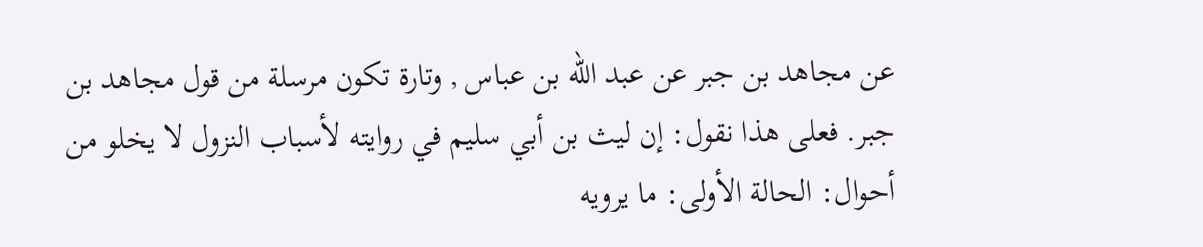عن مجاهد بن جبر عن عبد الله بن عباس , وتارة تكون مرسلة من قول مجاهد بن جبر. فعلى هذا نقول: إن ليث بن أبي سليم في روايته لأسباب النزول لا يخلو من أحوال: الحالة الأولى: ما يرويه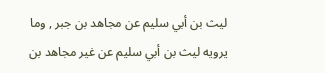ليث بن أبي سليم عن مجاهد بن جبر , وما يرويه ليث بن أبي سليم عن غير مجاهد بن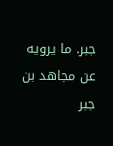جبر. ما يرويه عن مجاهد بن جبر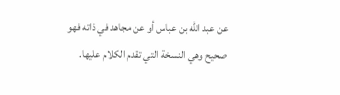عن عبد الله بن عباس أو عن مجاهد في ذاته فهو صحيح وهي النسخة التي تقدم الكلام عليها.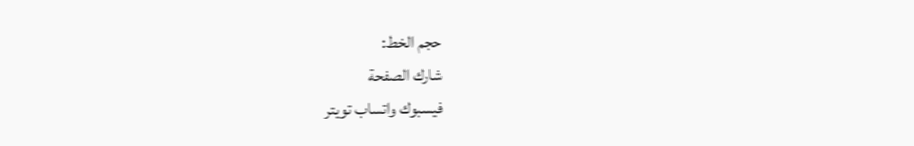حجم الخط:
شارك الصفحة
فيسبوك واتساب تويتر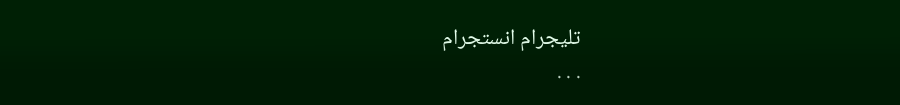تليجرام انستجرام
. . .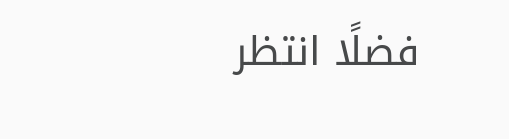فضلًا انتظر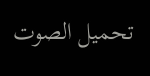تحميل الصوت